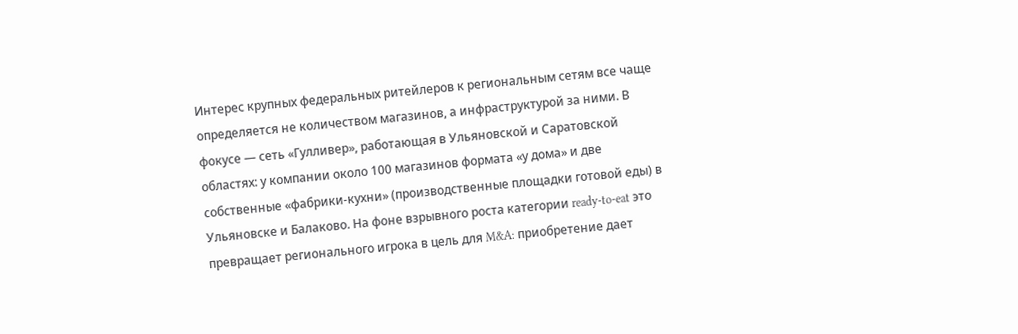Интерес крупных федеральных ритейлеров к региональным сетям все чаще определяется не количеством магазинов, а инфраструктурой за ними. В фокусе — сеть «Гулливер», работающая в Ульяновской и Саратовской областях: у компании около 100 магазинов формата «у дома» и две собственные «фабрики-кухни» (производственные площадки готовой еды) в Ульяновске и Балаково. На фоне взрывного роста категории ready-to-eat это превращает регионального игрока в цель для M&A: приобретение дает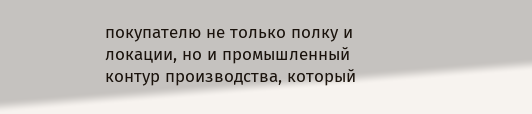покупателю не только полку и локации, но и промышленный контур производства, который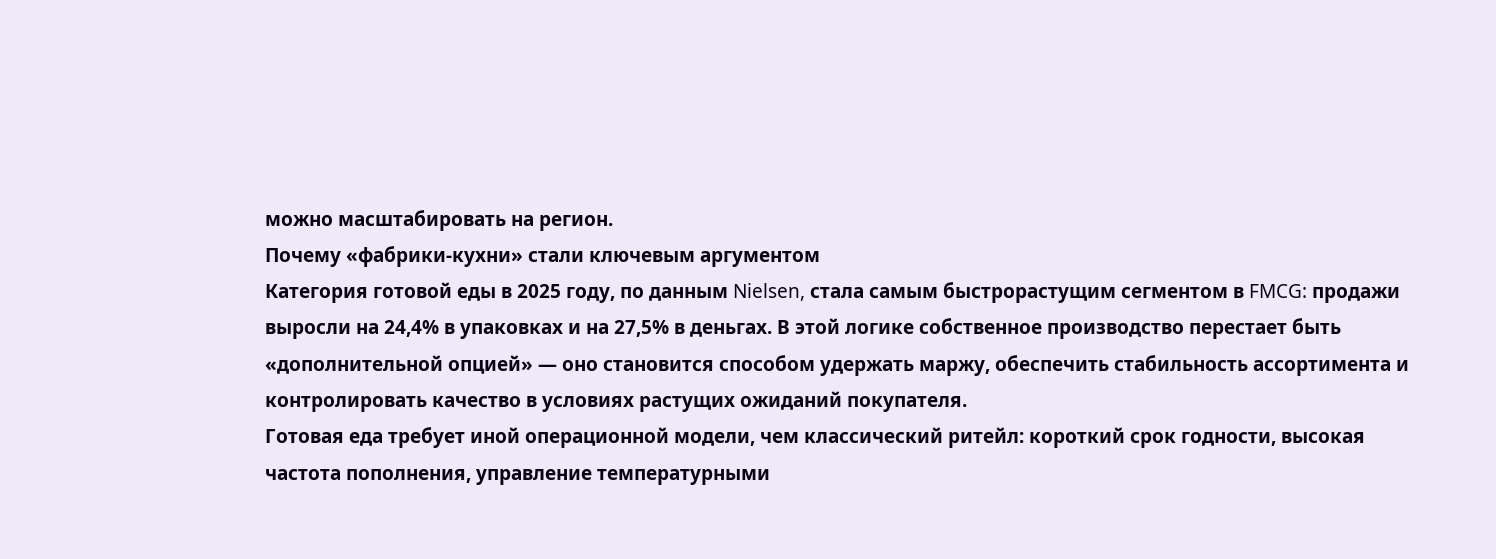можно масштабировать на регион.
Почему «фабрики-кухни» стали ключевым аргументом
Категория готовой еды в 2025 году, по данным Nielsen, стала самым быстрорастущим сегментом в FMCG: продажи выросли на 24,4% в упаковках и на 27,5% в деньгах. В этой логике собственное производство перестает быть «дополнительной опцией» — оно становится способом удержать маржу, обеспечить стабильность ассортимента и контролировать качество в условиях растущих ожиданий покупателя.
Готовая еда требует иной операционной модели, чем классический ритейл: короткий срок годности, высокая частота пополнения, управление температурными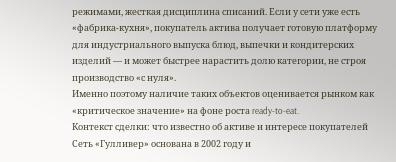режимами, жесткая дисциплина списаний. Если у сети уже есть «фабрика-кухня», покупатель актива получает готовую платформу для индустриального выпуска блюд, выпечки и кондитерских изделий — и может быстрее нарастить долю категории, не строя производство «с нуля».
Именно поэтому наличие таких объектов оценивается рынком как «критическое значение» на фоне роста ready-to-eat.
Контекст сделки: что известно об активе и интересе покупателей
Сеть «Гулливер» основана в 2002 году и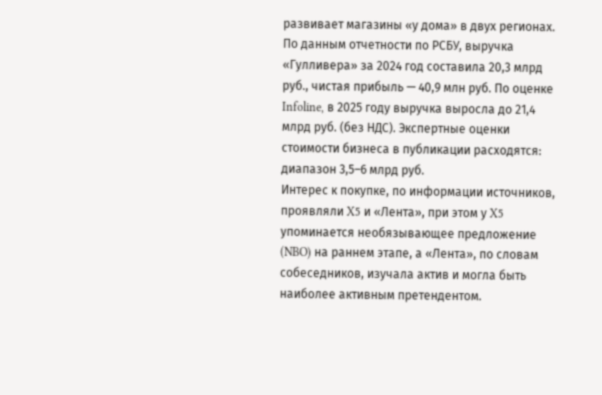развивает магазины «у дома» в двух регионах. По данным отчетности по РСБУ, выручка «Гулливера» за 2024 год составила 20,3 млрд руб., чистая прибыль — 40,9 млн руб. По оценке Infoline, в 2025 году выручка выросла до 21,4 млрд руб. (без НДС). Экспертные оценки стоимости бизнеса в публикации расходятся: диапазон 3,5–6 млрд руб.
Интерес к покупке, по информации источников, проявляли X5 и «Лента», при этом у X5 упоминается необязывающее предложение (NBO) на раннем этапе, а «Лента», по словам собеседников, изучала актив и могла быть наиболее активным претендентом.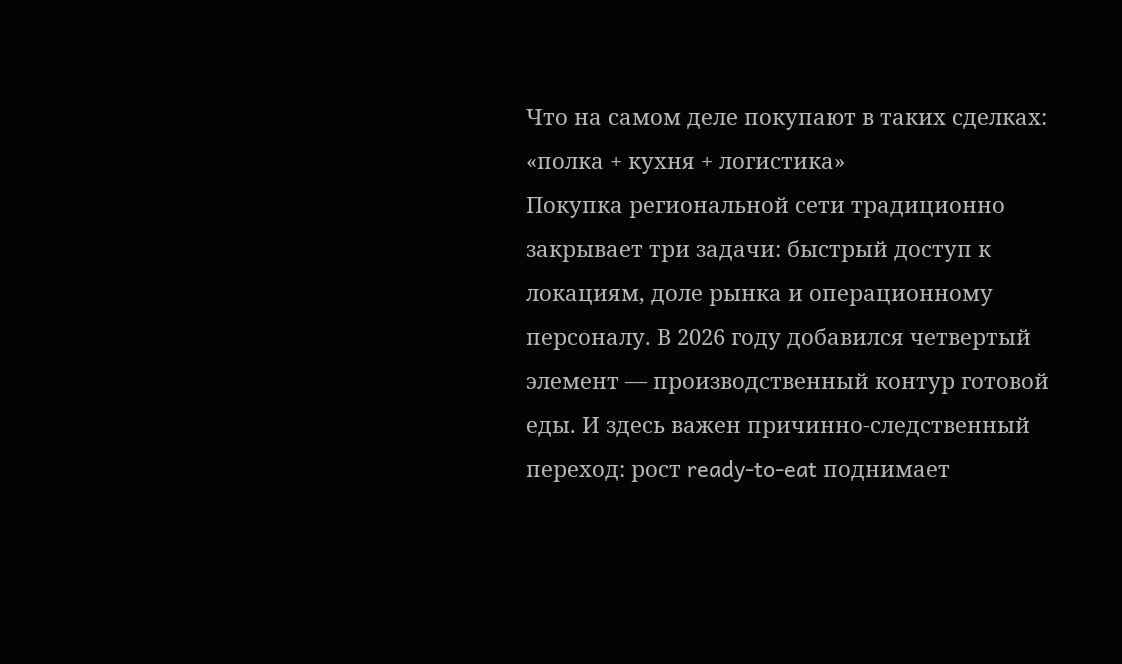Что на самом деле покупают в таких сделках: «полка + кухня + логистика»
Покупка региональной сети традиционно закрывает три задачи: быстрый доступ к локациям, доле рынка и операционному персоналу. В 2026 году добавился четвертый элемент — производственный контур готовой еды. И здесь важен причинно-следственный переход: рост ready-to-eat поднимает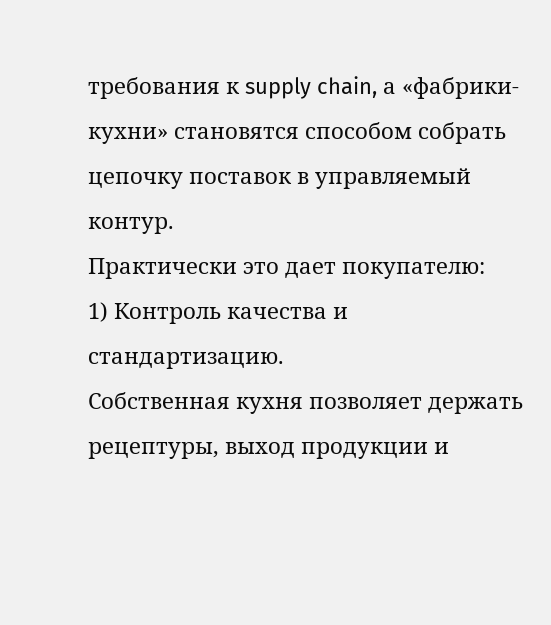требования к supply chain, а «фабрики-кухни» становятся способом собрать цепочку поставок в управляемый контур.
Практически это дает покупателю:
1) Контроль качества и стандартизацию.
Собственная кухня позволяет держать рецептуры, выход продукции и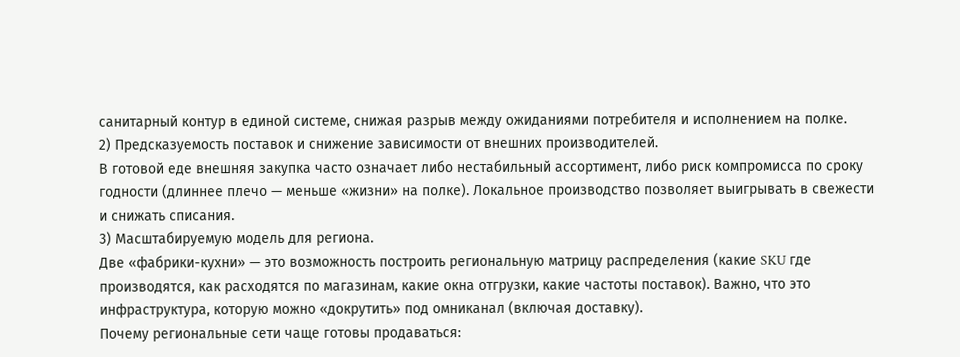санитарный контур в единой системе, снижая разрыв между ожиданиями потребителя и исполнением на полке.
2) Предсказуемость поставок и снижение зависимости от внешних производителей.
В готовой еде внешняя закупка часто означает либо нестабильный ассортимент, либо риск компромисса по сроку годности (длиннее плечо — меньше «жизни» на полке). Локальное производство позволяет выигрывать в свежести и снижать списания.
3) Масштабируемую модель для региона.
Две «фабрики-кухни» — это возможность построить региональную матрицу распределения (какие SKU где производятся, как расходятся по магазинам, какие окна отгрузки, какие частоты поставок). Важно, что это инфраструктура, которую можно «докрутить» под омниканал (включая доставку).
Почему региональные сети чаще готовы продаваться: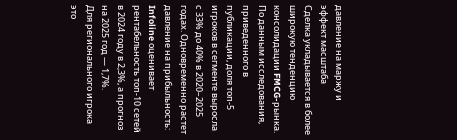давление на маржу и эффект масштаба
Сделка укладывается в более широкую тенденцию консолидации FMCG-рынка. По данным исследования, приведенного в публикации, доля топ-5 игроков в сегменте выросла с 33% до 40% в 2020–2025 годах. Одновременно растет давление на прибыльность: Infoline оценивает рентабельность топ-10 сетей в 2024 году в 2,3%, а прогноз на 2025 год — 1,7%.
Для регионального игрока это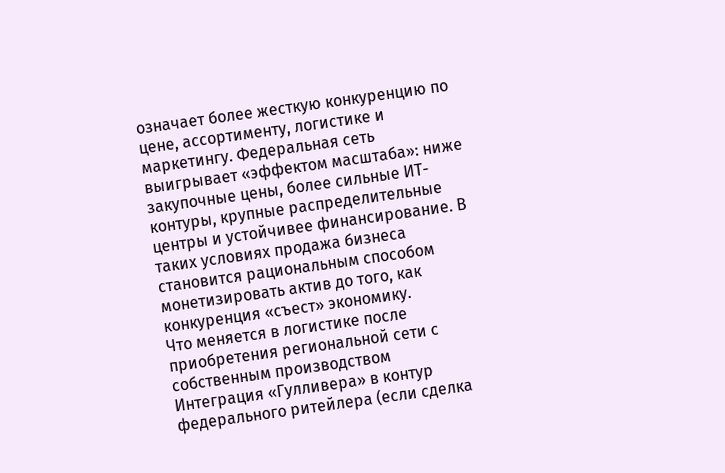означает более жесткую конкуренцию по цене, ассортименту, логистике и маркетингу. Федеральная сеть выигрывает «эффектом масштаба»: ниже закупочные цены, более сильные ИТ-контуры, крупные распределительные центры и устойчивее финансирование. В таких условиях продажа бизнеса становится рациональным способом монетизировать актив до того, как конкуренция «съест» экономику.
Что меняется в логистике после приобретения региональной сети с собственным производством
Интеграция «Гулливера» в контур федерального ритейлера (если сделка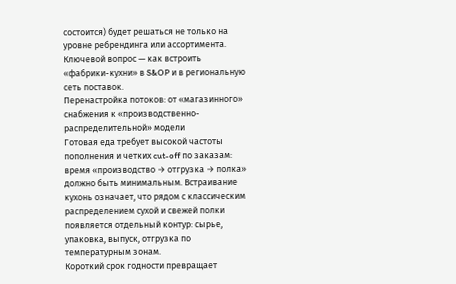состоится) будет решаться не только на уровне ребрендинга или ассортимента. Ключевой вопрос — как встроить «фабрики-кухни» в S&OP и в региональную сеть поставок.
Перенастройка потоков: от «магазинного» снабжения к «производственно-распределительной» модели
Готовая еда требует высокой частоты пополнения и четких cut-off по заказам: время «производство → отгрузка → полка» должно быть минимальным. Встраивание кухонь означает, что рядом с классическим распределением сухой и свежей полки появляется отдельный контур: сырье, упаковка, выпуск, отгрузка по температурным зонам.
Короткий срок годности превращает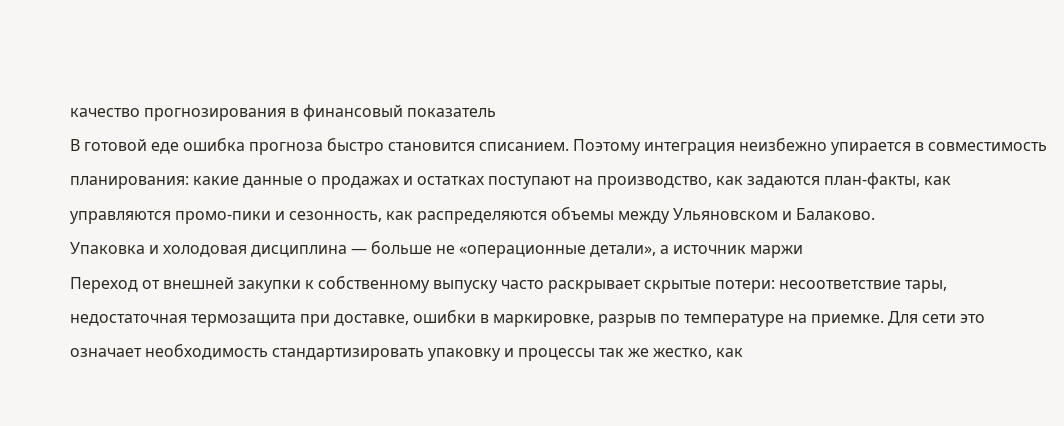качество прогнозирования в финансовый показатель
В готовой еде ошибка прогноза быстро становится списанием. Поэтому интеграция неизбежно упирается в совместимость планирования: какие данные о продажах и остатках поступают на производство, как задаются план-факты, как управляются промо-пики и сезонность, как распределяются объемы между Ульяновском и Балаково.
Упаковка и холодовая дисциплина — больше не «операционные детали», а источник маржи
Переход от внешней закупки к собственному выпуску часто раскрывает скрытые потери: несоответствие тары, недостаточная термозащита при доставке, ошибки в маркировке, разрыв по температуре на приемке. Для сети это означает необходимость стандартизировать упаковку и процессы так же жестко, как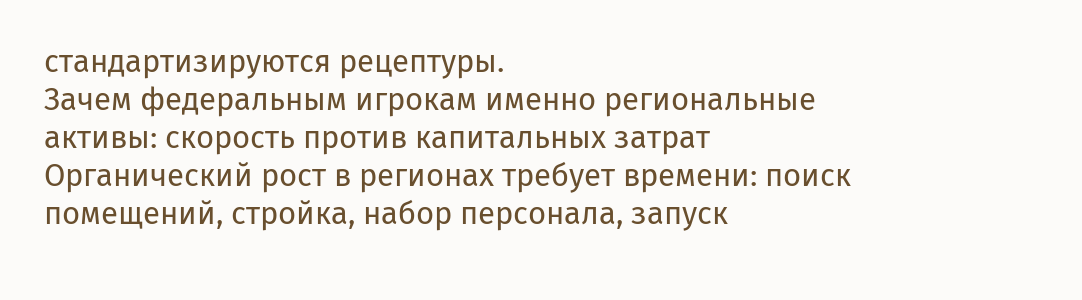стандартизируются рецептуры.
Зачем федеральным игрокам именно региональные активы: скорость против капитальных затрат
Органический рост в регионах требует времени: поиск помещений, стройка, набор персонала, запуск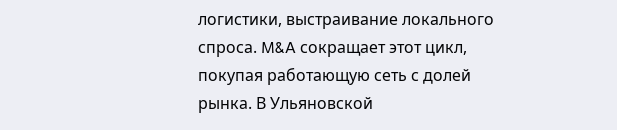логистики, выстраивание локального спроса. M&A сокращает этот цикл, покупая работающую сеть с долей рынка. В Ульяновской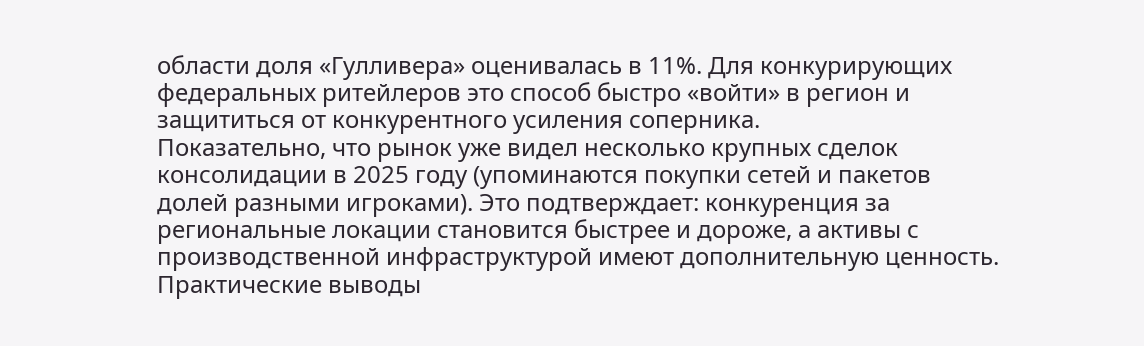области доля «Гулливера» оценивалась в 11%. Для конкурирующих федеральных ритейлеров это способ быстро «войти» в регион и защититься от конкурентного усиления соперника.
Показательно, что рынок уже видел несколько крупных сделок консолидации в 2025 году (упоминаются покупки сетей и пакетов долей разными игроками). Это подтверждает: конкуренция за региональные локации становится быстрее и дороже, а активы с производственной инфраструктурой имеют дополнительную ценность.
Практические выводы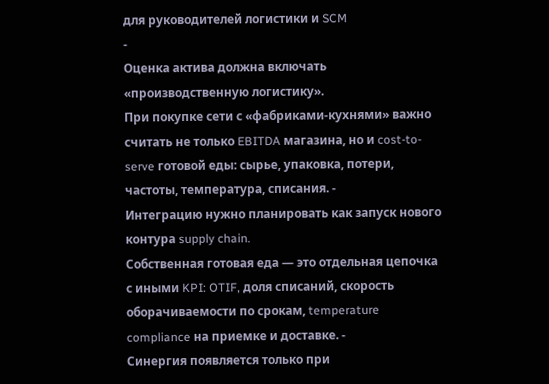для руководителей логистики и SCM
-
Оценка актива должна включать «производственную логистику».
При покупке сети с «фабриками-кухнями» важно считать не только EBITDA магазина, но и cost-to-serve готовой еды: сырье, упаковка, потери, частоты, температура, списания. -
Интеграцию нужно планировать как запуск нового контура supply chain.
Собственная готовая еда — это отдельная цепочка с иными KPI: OTIF, доля списаний, скорость оборачиваемости по срокам, temperature compliance на приемке и доставке. -
Синергия появляется только при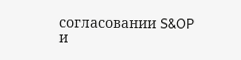согласовании S&OP и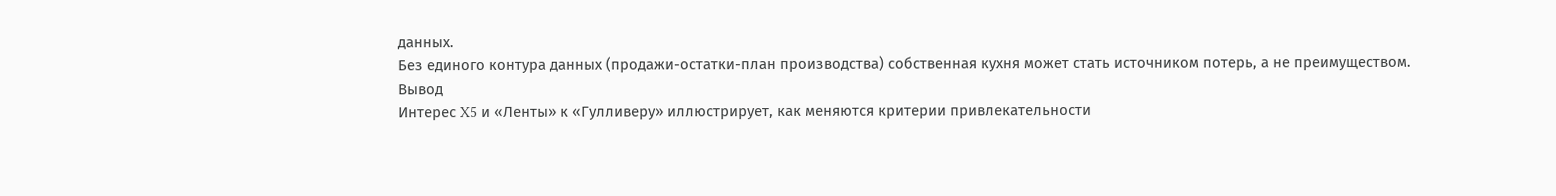данных.
Без единого контура данных (продажи-остатки-план производства) собственная кухня может стать источником потерь, а не преимуществом.
Вывод
Интерес X5 и «Ленты» к «Гулливеру» иллюстрирует, как меняются критерии привлекательности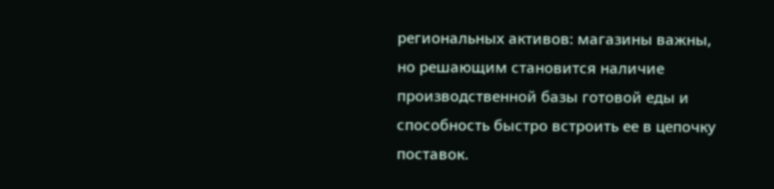региональных активов: магазины важны, но решающим становится наличие производственной базы готовой еды и способность быстро встроить ее в цепочку поставок.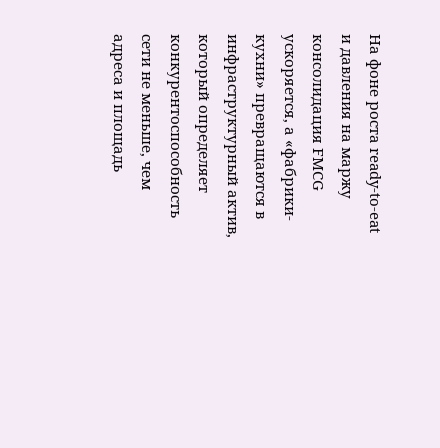На фоне роста ready-to-eat и давления на маржу консолидация FMCG ускоряется, а «фабрики-кухни» превращаются в инфраструктурный актив, который определяет конкурентоспособность сети не меньше, чем адреса и площадь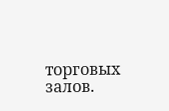торговых залов.